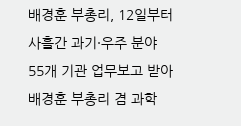배경훈 부총리, 12일부터 사흘간 과기·우주 분야 55개 기관 업무보고 받아
배경훈 부총리 겸 과학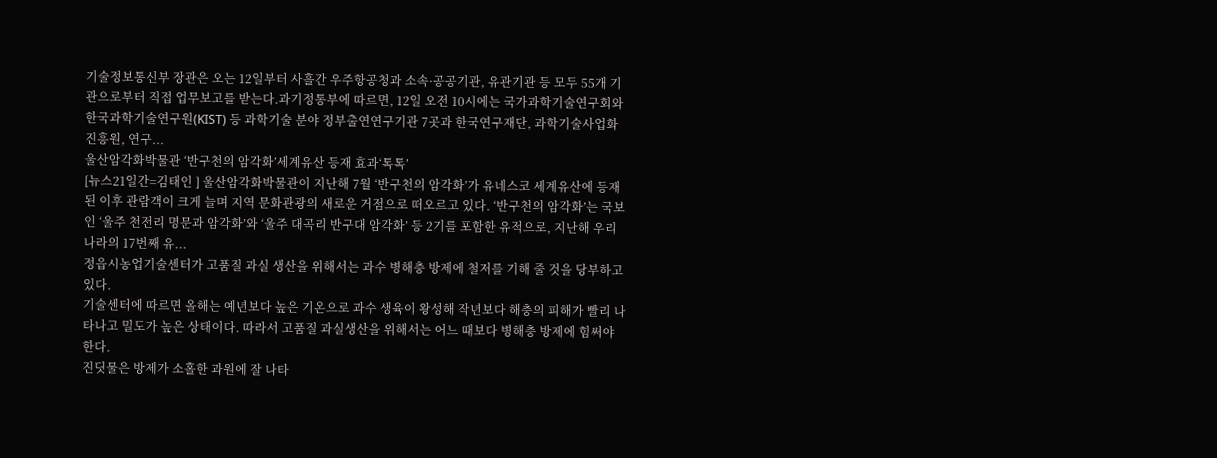기술정보통신부 장관은 오는 12일부터 사흘간 우주항공청과 소속·공공기관, 유관기관 등 모두 55개 기관으로부터 직접 업무보고를 받는다.과기정통부에 따르면, 12일 오전 10시에는 국가과학기술연구회와 한국과학기술연구원(KIST) 등 과학기술 분야 정부출연연구기관 7곳과 한국연구재단, 과학기술사업화진흥원, 연구...
울산암각화박물관 ‘반구천의 암각화’세계유산 등재 효과‘톡톡’
[뉴스21일간=김태인 ] 울산암각화박물관이 지난해 7월 ‘반구천의 암각화’가 유네스코 세계유산에 등재된 이후 관람객이 크게 늘며 지역 문화관광의 새로운 거점으로 떠오르고 있다. ‘반구천의 암각화’는 국보인 ‘울주 천전리 명문과 암각화’와 ‘울주 대곡리 반구대 암각화’ 등 2기를 포함한 유적으로, 지난해 우리나라의 17번째 유...
정읍시농업기술센터가 고품질 과실 생산을 위해서는 과수 병해충 방제에 철저를 기해 줄 것을 당부하고 있다.
기술센터에 따르면 올해는 예년보다 높은 기온으로 과수 생육이 왕성해 작년보다 해충의 피해가 빨리 나타나고 밀도가 높은 상태이다. 따라서 고품질 과실생산을 위해서는 어느 때보다 병해충 방제에 힘써야 한다.
진딧물은 방제가 소홀한 과원에 잘 나타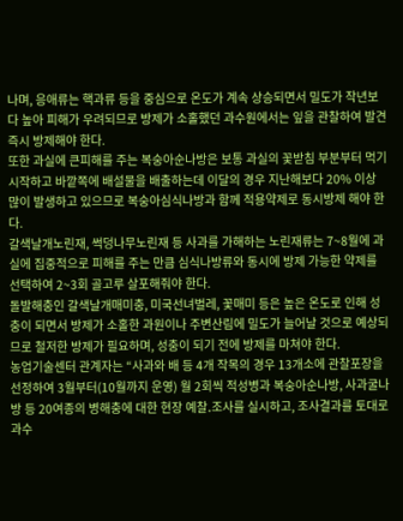나며, 응애류는 핵과류 등을 중심으로 온도가 계속 상승되면서 밀도가 작년보다 높아 피해가 우려되므로 방제가 소홀했던 과수원에서는 잎을 관찰하여 발견 즉시 방제해야 한다.
또한 과실에 큰피해를 주는 복숭아순나방은 보통 과실의 꽃받침 부분부터 먹기 시작하고 바깥쪽에 배설물을 배출하는데 이달의 경우 지난해보다 20% 이상 많이 발생하고 있으므로 복숭아심식나방과 함께 적용약제로 동시방제 해야 한다.
갈색날개노린재, 썩덩나무노린재 등 사과를 가해하는 노린재류는 7~8월에 과실에 집중적으로 피해를 주는 만큼 심식나방류와 동시에 방제 가능한 약제를 선택하여 2~3회 골고루 살포해줘야 한다.
돌발해충인 갈색날개매미충, 미국선녀벌레, 꽃매미 등은 높은 온도로 인해 성충이 되면서 방제가 소홀한 과원이나 주변산림에 밀도가 늘어날 것으로 예상되므로 철저한 방제가 필요하며, 성충이 되기 전에 방제를 마쳐야 한다.
농업기술센터 관계자는 “사과와 배 등 4개 작목의 경우 13개소에 관찰포장을 선정하여 3월부터(10월까지 운영) 월 2회씩 적성병과 복숭아순나방, 사과굴나방 등 20여종의 병해충에 대한 현장 예찰․조사를 실시하고, 조사결과를 토대로 과수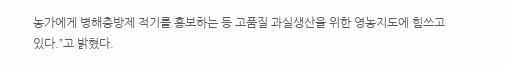농가에게 병해충방제 적기를 홍보하는 등 고품질 과실생산을 위한 영농지도에 힘쓰고 있다.”고 밝혔다.